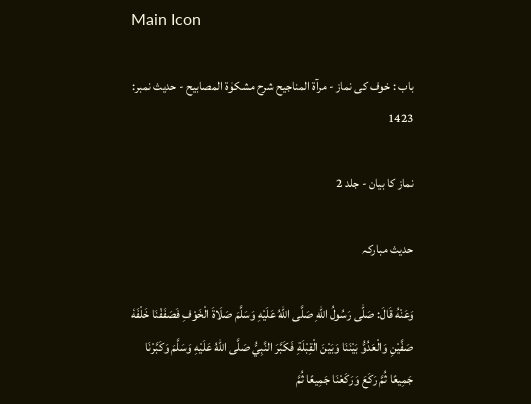Main Icon

باب : خوف کی نماز - مرآۃ المناجیح شرح مشکوٰۃ المصابیح - حدیث نمبر: 1423

نماز کا بیان - جلد 2

حدیث مبارکہ

وَعَنْهُ قَالَ: صَلّٰى رَسُولُ اللهِ صَلَّى اللّٰهُ عَلَيْهِ وَسَلَّمَ صَلَاةَ الْخَوْفِ فَصَفَفْنَا خَلْفَهٗ صَفَّيْنِ وَالْعَدُوُّ بَيْنَنَا وَبَيْنَ الْقِبْلَةِ فَكَبَّرَ النَّبِيُّ صَلَّى اللّٰهُ عَلَيْهِ وَسَلَّمَ وَكَبَّرْنَا جَمِيعًا ثُمَّ رَكَعَ وَرَكَعْنَا جَمِيعًا ثُمَّ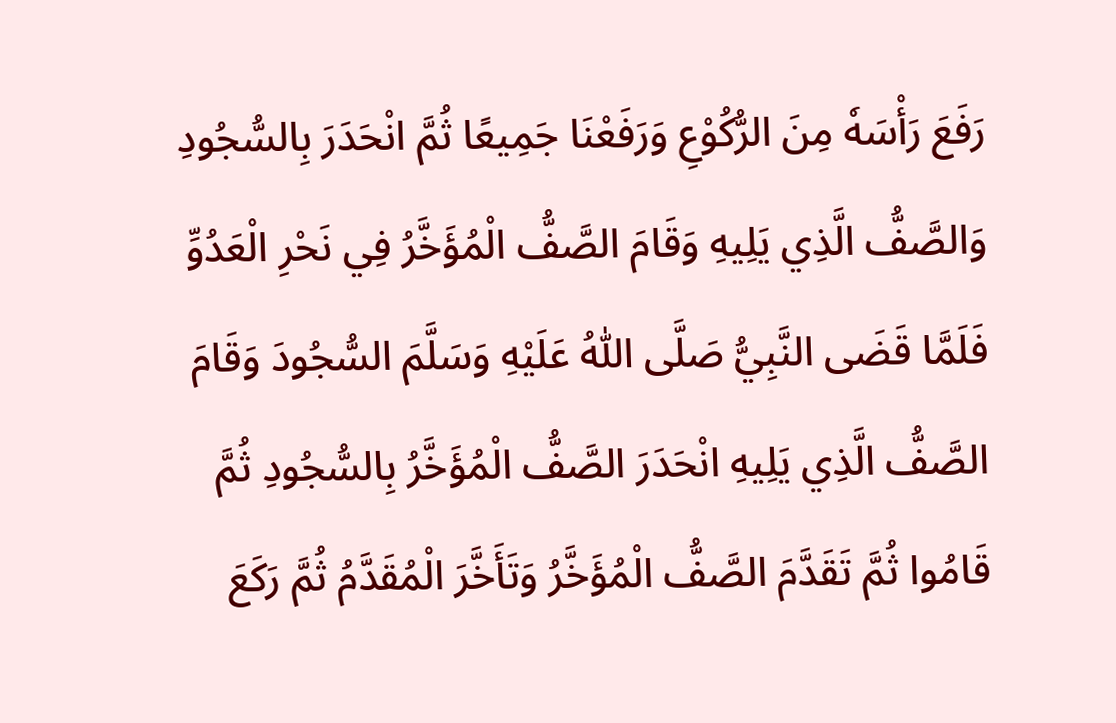رَفَعَ رَأْسَهٗ مِنَ الرُّكُوْعِ وَرَفَعْنَا جَمِيعًا ثُمَّ انْحَدَرَ بِالسُّجُودِ وَالصَّفُّ الَّذِي يَلِيهِ وَقَامَ الصَّفُّ الْمُؤَخَّرُ فِي نَحْرِ الْعَدُوِّ فَلَمَّا قَضَى النَّبِيُّ صَلَّى اللّٰهُ عَلَيْهِ وَسَلَّمَ السُّجُودَ وَقَامَ الصَّفُّ الَّذِي يَلِيهِ انْحَدَرَ الصَّفُّ الْمُؤَخَّرُ بِالسُّجُودِ ثُمَّ قَامُوا ثُمَّ تَقَدَّمَ الصَّفُّ الْمُؤَخَّرُ وَتَأَخَّرَ الْمُقَدَّمُ ثُمَّ رَكَعَ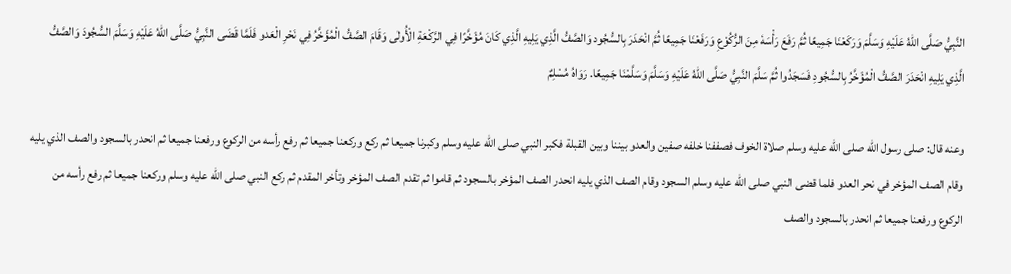النَّبِيُّ صَلَّى اللّٰهُ عَلَيْهِ وَسَلَّمَ وَرَكَعْنَا جَمِيعًا ثُمَّ رَفَعَ رَأْسَهٗ مِنَ الرُّكُوْعِ وَرَفَعْنَا جَمِيعًا ثُمَّ انْحَدَرَ بِالسُّجُود وَالصَّفُّ الَّذِي يَلِيهِ الَّذِي كَانَ مُؤَخَّرًا فِي الرَّكْعَةِ الْأُولٰى وَقَامَ الصَّفُّ الْمُؤَخَّرُ فِي نَحْرِ الْعَدو فَلَمَّا قَضَى النَّبِيُّ صَلَّى اللّٰهُ عَلَيْهِ وَسَلَّمَ السُّجُودَ وَالصَّفُّ الَّذِي يَلِيهِ انْحَدَرَ الصَّفُّ الْمُؤَخَّرُ بِالسُّجُودِ فَسَجَدُوا ثُمَّ سَلَّمَ النَّبِيُّ صَلَّى اللّٰهُ عَلَيْهِ وَسَلَّمَ وَسَلَّمْنَا جَمِيعًا. رَوَاهُ مُسْلِمٌ

وعنه قال: صلى رسول الله صلى الله عليه وسلم صلاة الخوف فصففنا خلفه صفين والعدو بيننا وبين القبلة فكبر النبي صلى الله عليه وسلم وكبرنا جميعا ثم ركع وركعنا جميعا ثم رفع رأسه من الركوع ورفعنا جميعا ثم انحدر بالسجود والصف الذي يليه وقام الصف المؤخر في نحر العدو فلما قضى النبي صلى الله عليه وسلم السجود وقام الصف الذي يليه انحدر الصف المؤخر بالسجود ثم قاموا ثم تقدم الصف المؤخر وتأخر المقدم ثم ركع النبي صلى الله عليه وسلم وركعنا جميعا ثم رفع رأسه من الركوع ورفعنا جميعا ثم انحدر بالسجود والصف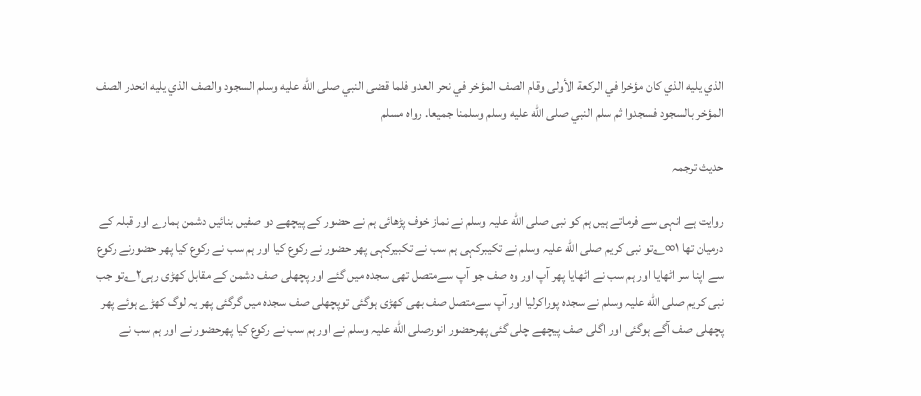الذي يليه الذي كان مؤخرا في الركعة الأولى وقام الصف المؤخر في نحر العدو فلما قضى النبي صلى الله عليه وسلم السجود والصف الذي يليه انحدر الصف المؤخر بالسجود فسجدوا ثم سلم النبي صلى الله عليه وسلم وسلمنا جميعا. رواه مسلم

حدیث ترجمہ

روایت ہے انہی سے فرماتے ہیں ہم کو نبی صلی الله علیہ وسلم نے نماز خوف پڑھائی ہم نے حضور کے پیچھے دو صفیں بنائیں دشمن ہمارے اور قبلہ کے درمیان تھا ۱∞؎تو نبی کریم صلی الله علیہ وسلم نے تکیبرکہی ہم سب نے تکبیرکہی پھر حضور نے رکوع کیا اور ہم سب نے رکوع کیا پھر حضورنے رکوع سے اپنا سر اٹھایا اور ہم سب نے اٹھایا پھر آپ اور وہ صف جو آپ سےمتصل تھی سجدہ میں گئے اور پچھلی صف دشمن کے مقابل کھڑی رہی۲؎تو جب نبی کریم صلی الله علیہ وسلم نے سجدہ پوراکرلیا اور آپ سےمتصل صف بھی کھڑی ہوگئی توپچھلی صف سجدہ میں گرگئی پھر یہ لوگ کھڑے ہوئے پھر پچھلی صف آگے ہوگئی اور اگلی صف پیچھے چلی گئی پھرحضور انورصلی الله علیہ وسلم نے اور ہم سب نے رکوع کیا پھرحضور نے اور ہم سب نے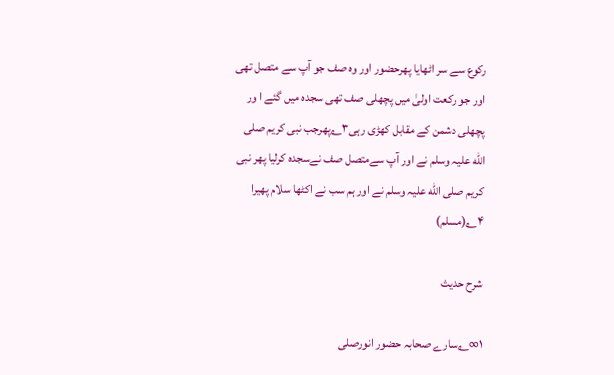رکوع سے سر اٹھایا پھرحضور اور وہ صف جو آپ سے متصل تھی اور جو رکعت اولیٰ میں پچھلی صف تھی سجدہ میں گئے ا ور پچھلی دشمن کے مقابل کھڑی رہی۳؎پھرجب نبی کریم صلی الله علیہ وسلم نے اور آپ سےمتصل صف نےسجدہ کرلیا پھر نبی کریم صلی الله علیہ وسلم نے اور ہم سب نے اکٹھا سلام پھیرا ۴؎(مسلم)

شرح حدیث

۱∞؎سارے صحابہ حضور انورصلی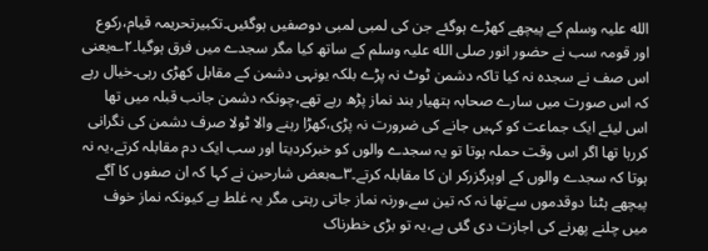الله علیہ وسلم کے پیچھے کھڑے ہوگئے جن کی لمبی لمبی دوصفیں ہوگئیں۔تکبیرتحریمہ قیام،رکوع اور قومہ سب نے حضور انور صلی الله علیہ وسلم کے ساتھ کیا مگر سجدے میں فرق ہوگیا۔۲؎یعنی اس صف نے سجدہ نہ کیا تاکہ دشمن ٹوٹ نہ پڑے بلکہ یونہی دشمن کے مقابل کھڑی رہی۔خیال رہے کہ اس صورت میں سارے صحابہ ہتھیار بند نماز پڑھ رہے تھے،چونکہ دشمن جانب قبلہ میں تھا اس لیئے ایک جماعت کو کہیں جانے کی ضرورت نہ پڑی،کھڑا رہنے والا ٹولا صرف دشمن کی نگرانی کررہا تھا اگر اس وقت حملہ ہوتا تو یہ سجدے والوں کو خبرکردیتا اور سب ایک دم مقابلہ کرتے،یہ نہ ہوتا کہ سجدے والوں کے اوپرگزرکر ان کا مقابلہ کرتے۔۳؎بعض شارحین نے کہا کہ ان صفوں کا آگے پیچھے ہٹنا دوقدموں سےتھا نہ کہ تین سے،ورنہ نماز جاتی رہتی مگر یہ غلط ہے کیونکہ نماز خوف میں چلنے پھرنے کی اجازت دی گئی ہے،یہ تو بڑی خطرناک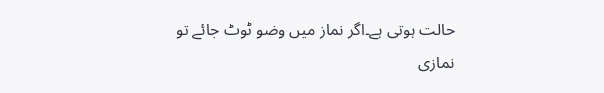حالت ہوتی ہے۔اگر نماز میں وضو ٹوٹ جائے تو نمازی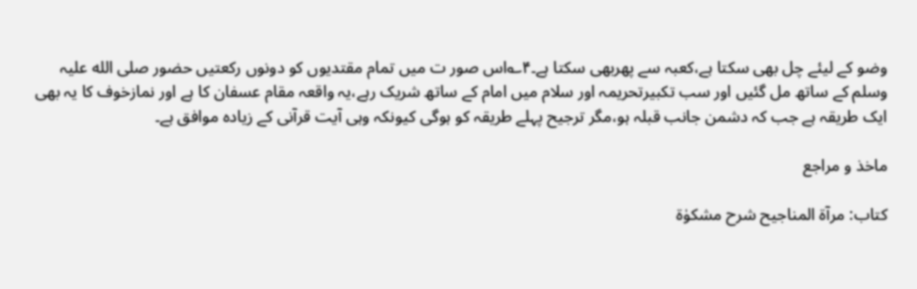وضو کے لیئے چل بھی سکتا ہے،کعبہ سے پھربھی سکتا ہے۔۴؎اس صور ت میں تمام مقتدیوں کو دونوں رکعتیں حضور صلی الله علیہ وسلم کے ساتھ مل گئیں اور سب تکبیرتحریمہ اور سلام میں امام کے ساتھ شریک رہے،یہ واقعہ مقام عسفان کا ہے اور نمازخوف کا یہ بھی ایک طریقہ ہے جب کہ دشمن جانب قبلہ ہو،مگر ترجیح پہلے طریقہ کو ہوگی کیونکہ وہی آیت قرآنی کے زیادہ موافق ہے۔

ماخذ و مراجع

کتاب: مرآۃ المناجیح شرح مشکوٰۃ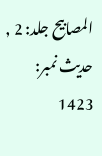المصابیح جلد: 2 , حدیث نمبر: 1423